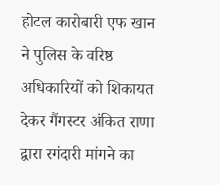होटल कारोबारी एफ खान ने पुलिस के वरिष्ठ अधिकारियों को शिकायत देकर गैंगस्टर अंकित राणा द्वारा रगंदारी मांगने का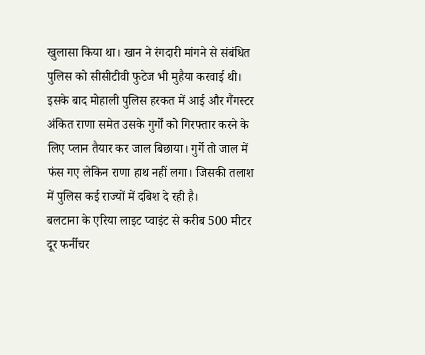खुलासा किया था। खान ने रंगदारी मांगने से संबंधित पुलिस को सीसीटीवी फुटेज भी मुहैया करवाई थी। इसके बाद मोहाली पुलिस हरकत में आई और गैंगस्टर अंकित राणा समेत उसके गुर्गों को गिरफ्तार करने के लिए प्लान तैयार कर जाल बिछाया। गुर्गे तो जाल में फंस गए लेकिन राणा हाथ नहीं लगा। जिसकी तलाश में पुलिस कई राज्यों में दबिश दे रही है।
बलटाना के एरिया लाइट प्वाइंट से करीब 500 मीटर दूर फर्नीचर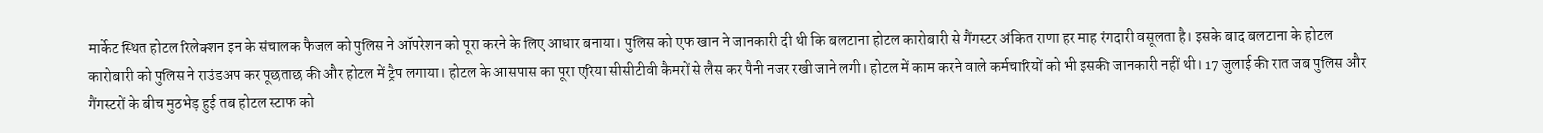मार्केट स्थित होटल रिलेक्शन इन के संचालक फैजल को पुलिस ने ऑपरेशन को पूरा करने के लिए आधार बनाया। पुलिस को एफ खान ने जानकारी दी थी कि बलटाना होटल कारोबारी से गैंगस्टर अंकित राणा हर माह रंगदारी वसूलता है। इसके बाद बलटाना के होटल कारोबारी को पुलिस ने राउंडअप कर पूछताछ की और होटल में ट्रैप लगाया। होटल के आसपास का पूरा एरिया सीसीटीवी कैमरों से लैस कर पैनी नजर रखी जाने लगी। होटल में काम करने वाले कर्मचारियों को भी इसकी जानकारी नहीं थी। 17 जुलाई की रात जब पुलिस और गैंगस्टरों के बीच मुठभेड़ हुई तब होटल स्टाफ को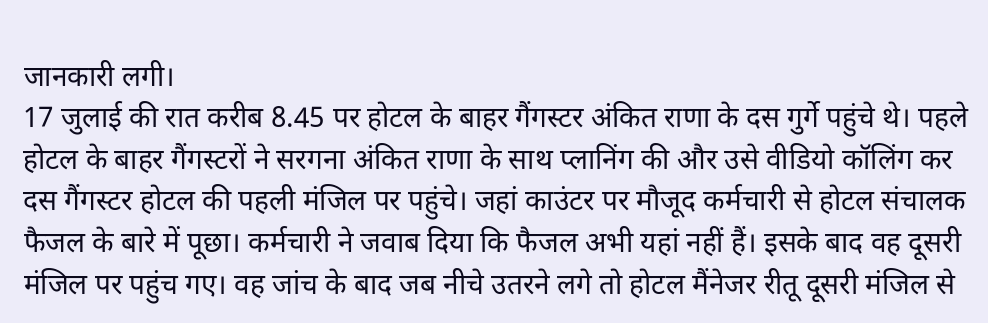जानकारी लगी।
17 जुलाई की रात करीब 8.45 पर होटल के बाहर गैंगस्टर अंकित राणा के दस गुर्गे पहुंचे थे। पहले होटल के बाहर गैंगस्टरों ने सरगना अंकित राणा के साथ प्लानिंग की और उसे वीडियो कॉलिंग कर दस गैंगस्टर होटल की पहली मंजिल पर पहुंचे। जहां काउंटर पर मौजूद कर्मचारी से होटल संचालक फैजल के बारे में पूछा। कर्मचारी ने जवाब दिया कि फैजल अभी यहां नहीं हैं। इसके बाद वह दूसरी मंजिल पर पहुंच गए। वह जांच के बाद जब नीचे उतरने लगे तो होटल मैंनेजर रीतू दूसरी मंजिल से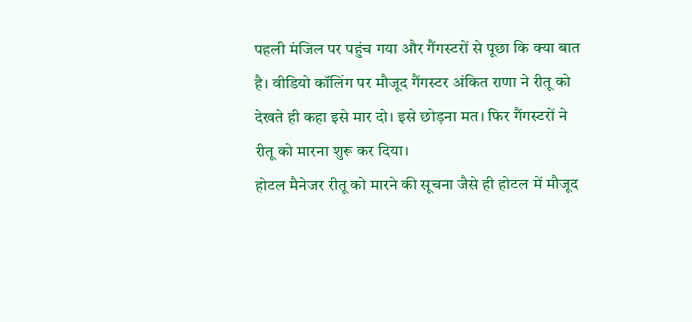पहली मंजिल पर पहुंच गया और गैंगस्टरों से पूछा कि क्या बात है। वीडियो कॉलिंग पर मौजूद गैंगस्टर अंकित राणा ने रीतू को देखते ही कहा इसे मार दो। इसे छोड़ना मत। फिर गैंगस्टरों ने रीतू को मारना शुरू कर दिया।
होटल मैनेजर रीतू को मारने की सूचना जैसे ही होटल में मौजूद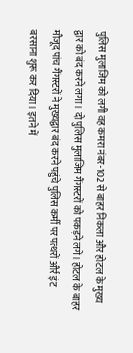पुलिस मुलाजिम को लगी वह कमरा नंबर-102 से बाहर निकला और होटल के मुख्य द्वार को बंद करने लगा। दो पुलिस मुलाजिम गैंगस्टरों को पकड़ने लगे। होटल के बाहर मौजूद पांच गैंगस्टरों ने मुख्यद्वार बंद करने पहुंचे पुलिस कर्मी पर पत्थरों और्र इंट बरसाना शुरू कर दिया। इतने में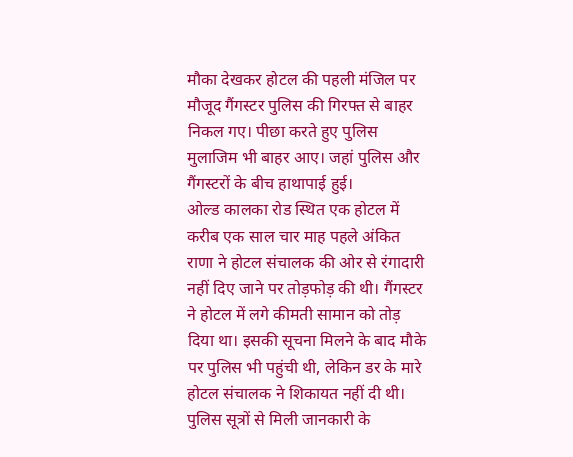मौका देखकर होटल की पहली मंजिल पर मौजूद गैंगस्टर पुलिस की गिरफ्त से बाहर निकल गए। पीछा करते हुए पुलिस मुलाजिम भी बाहर आए। जहां पुलिस और गैंगस्टरों के बीच हाथापाई हुई।
ओल्ड कालका रोड स्थित एक होटल में करीब एक साल चार माह पहले अंकित राणा ने होटल संचालक की ओर से रंगादारी नहीं दिए जाने पर तोड़फोड़ की थी। गैंगस्टर ने होटल में लगे कीमती सामान को तोड़ दिया था। इसकी सूचना मिलने के बाद मौके पर पुलिस भी पहुंची थी, लेकिन डर के मारे होटल संचालक ने शिकायत नहीं दी थी।
पुलिस सूत्रों से मिली जानकारी के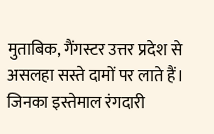मुताबिक, गैंगस्टर उत्तर प्रदेश से असलहा सस्ते दामों पर लाते हैं। जिनका इस्तेमाल रंगदारी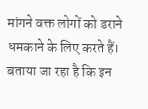मांगने वक्त लोगों को डराने धमकाने के लिए करते हैं। बताया जा रहा है कि इन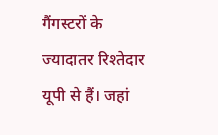गैंगस्टरों के ज्यादातर रिश्तेदार यूपी से हैं। जहां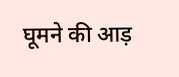घूमने की आड़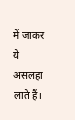में जाकर ये असलहा लाते हैं।